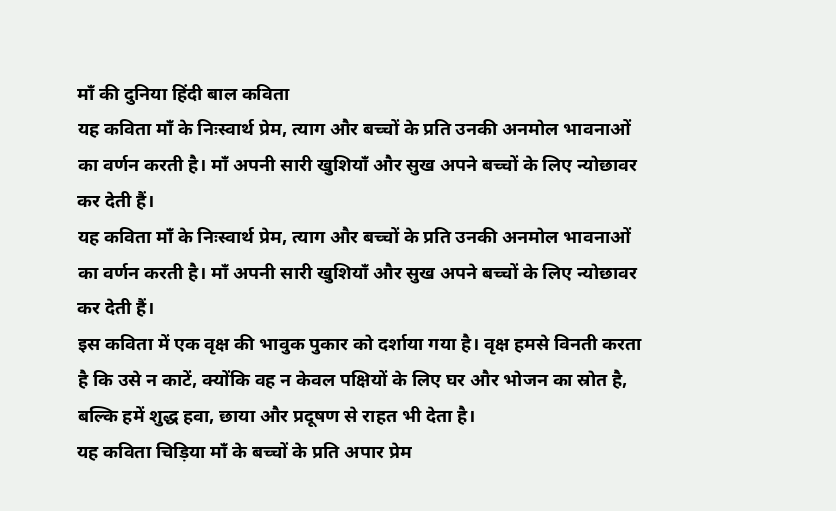माँ की दुनिया हिंदी बाल कविता
यह कविता माँ के निःस्वार्थ प्रेम, त्याग और बच्चों के प्रति उनकी अनमोल भावनाओं का वर्णन करती है। माँ अपनी सारी खुशियाँ और सुख अपने बच्चों के लिए न्योछावर कर देती हैं।
यह कविता माँ के निःस्वार्थ प्रेम, त्याग और बच्चों के प्रति उनकी अनमोल भावनाओं का वर्णन करती है। माँ अपनी सारी खुशियाँ और सुख अपने बच्चों के लिए न्योछावर कर देती हैं।
इस कविता में एक वृक्ष की भावुक पुकार को दर्शाया गया है। वृक्ष हमसे विनती करता है कि उसे न काटें, क्योंकि वह न केवल पक्षियों के लिए घर और भोजन का स्रोत है, बल्कि हमें शुद्ध हवा, छाया और प्रदूषण से राहत भी देता है।
यह कविता चिड़िया माँ के बच्चों के प्रति अपार प्रेम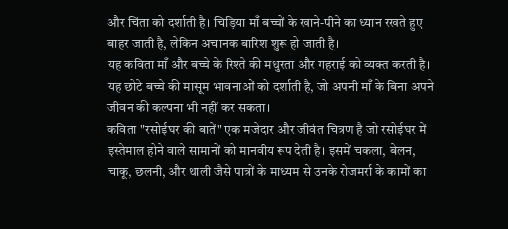और चिंता को दर्शाती है। चिड़िया माँ बच्चों के खाने-पीने का ध्यान रखते हुए बाहर जाती है, लेकिन अचानक बारिश शुरू हो जाती है।
यह कविता माँ और बच्चे के रिश्ते की मधुरता और गहराई को व्यक्त करती है। यह छोटे बच्चे की मासूम भावनाओं को दर्शाती है, जो अपनी माँ के बिना अपने जीवन की कल्पना भी नहीं कर सकता।
कविता "रसोईघर की बातें" एक मजेदार और जीवंत चित्रण है जो रसोईघर में इस्तेमाल होने वाले सामानों को मानवीय रूप देती है। इसमें चकला, बेलन, चाकू, छलनी, और थाली जैसे पात्रों के माध्यम से उनके रोजमर्रा के कामों का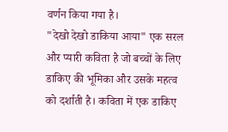वर्णन किया गया है।
"देखो देखो डाकिया आया" एक सरल और प्यारी कविता है जो बच्चों के लिए डाकिए की भूमिका और उसके महत्व को दर्शाती है। कविता में एक डाकिए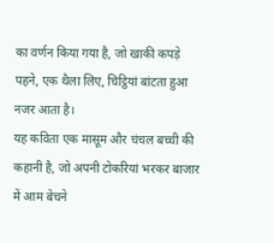का वर्णन किया गया है, जो खाकी कपड़े पहने, एक थैला लिए, चिट्ठियां बांटता हुआ नजर आता है।
यह कविता एक मासूम और चंचल बच्ची की कहानी है, जो अपनी टोकरियां भरकर बाजार में आम बेचने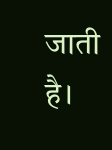जाती है।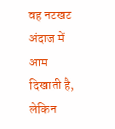वह नटखट अंदाज में आम दिखाती है, लेकिन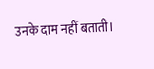उनके दाम नहीं बताती।